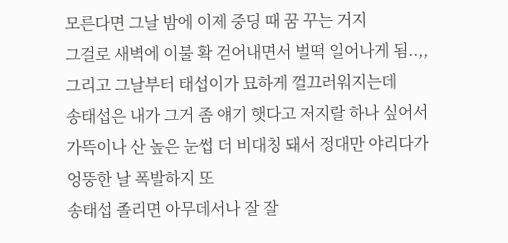모른다면 그날 밤에 이제 중딩 때 꿈 꾸는 거지
그걸로 새벽에 이불 확 걷어내면서 벌떡 일어나게 됨..,,
그리고 그날부터 태섭이가 묘하게 껄끄러워지는데
송태섭은 내가 그거 좀 얘기 햇다고 저지랄 하나 싶어서
가뜩이나 산 높은 눈썹 더 비대칭 돼서 정대만 야리다가
엉뚱한 날 폭발하지 또
송태섭 졸리면 아무데서나 잘 잘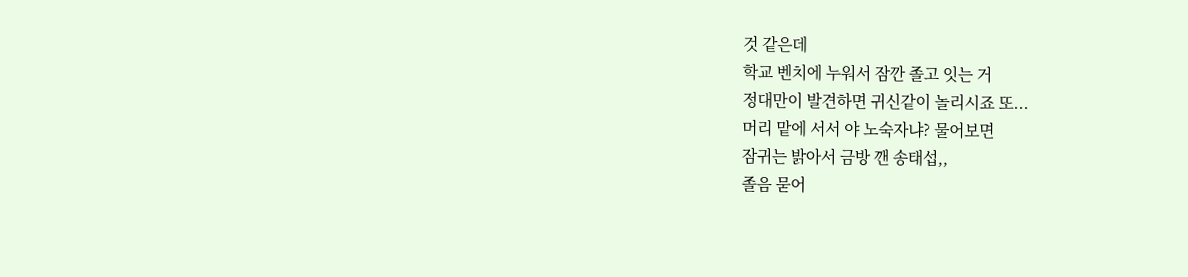것 같은데
학교 벤치에 누워서 잠깐 졸고 잇는 거
정대만이 발견하면 귀신같이 놀리시죠 또...
머리 맡에 서서 야 노숙자냐? 물어보면
잠귀는 밝아서 금방 깬 송태섭,,
졸음 묻어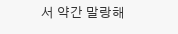서 약간 말랑해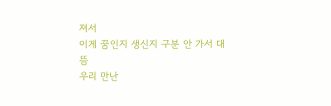져서
이게 꿈인지 생신지 구분 안 가서 대뜸
우리 만난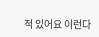적 있어요 이런다